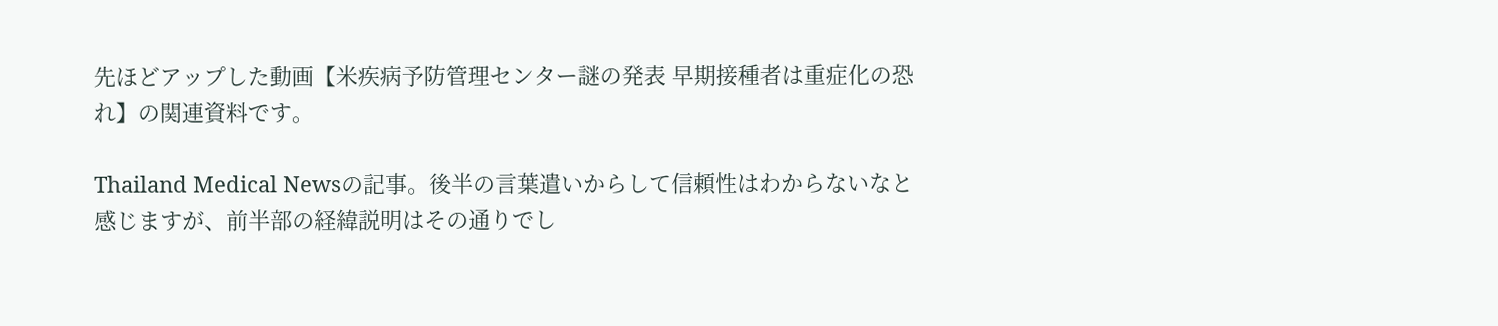先ほどアップした動画【米疾病予防管理センター謎の発表 早期接種者は重症化の恐れ】の関連資料です。

Thailand Medical Newsの記事。後半の言葉遣いからして信頼性はわからないなと感じますが、前半部の経緯説明はその通りでし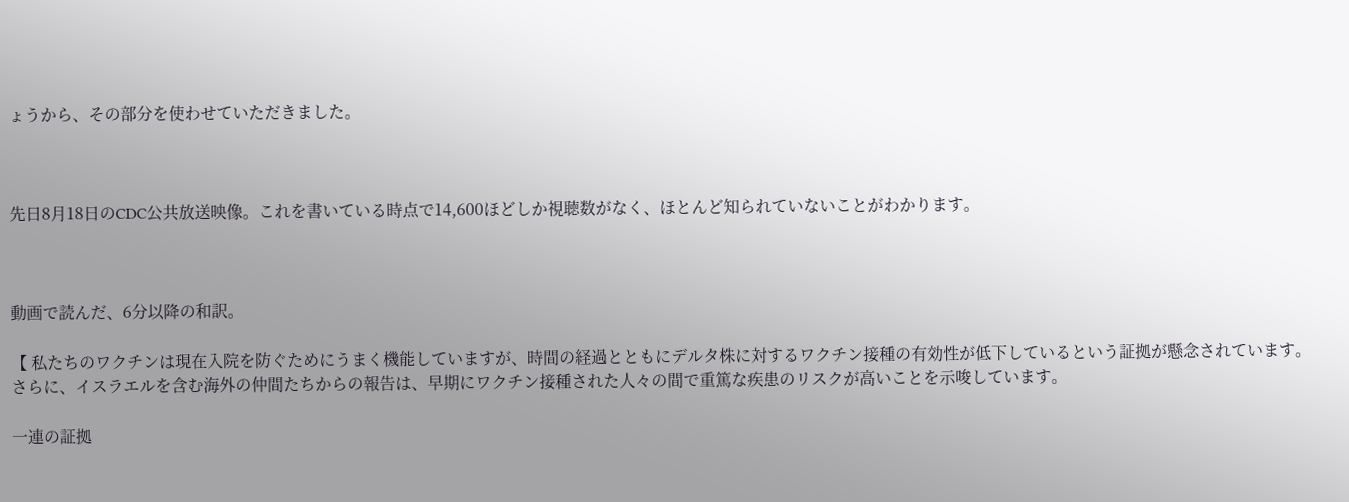ょうから、その部分を使わせていただきました。



先日8月18日のCDC公共放送映像。これを書いている時点で14,600ほどしか視聴数がなく、ほとんど知られていないことがわかります。



動画で読んだ、6分以降の和訳。

【 私たちのワクチンは現在入院を防ぐためにうまく機能していますが、時間の経過とともにデルタ株に対するワクチン接種の有効性が低下しているという証拠が懸念されています。さらに、イスラエルを含む海外の仲間たちからの報告は、早期にワクチン接種された人々の間で重篤な疾患のリスクが高いことを示唆しています。

一連の証拠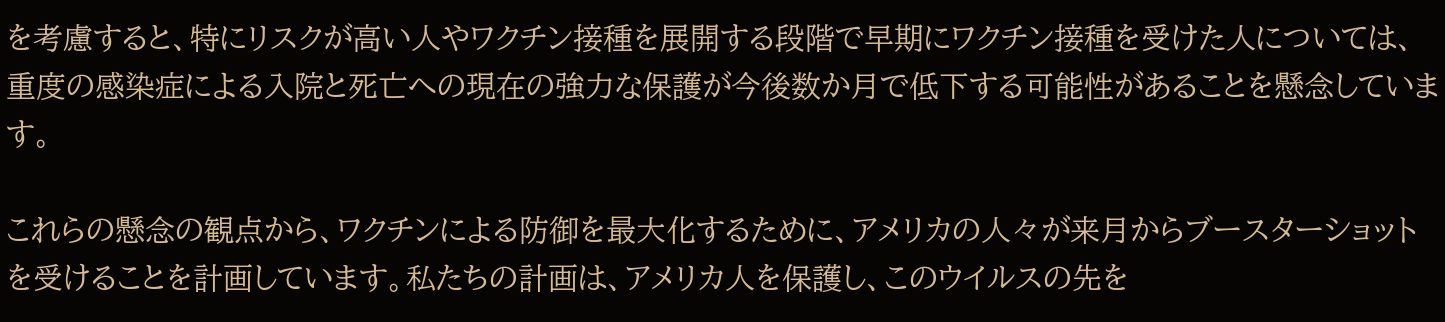を考慮すると、特にリスクが高い人やワクチン接種を展開する段階で早期にワクチン接種を受けた人については、重度の感染症による入院と死亡への現在の強力な保護が今後数か月で低下する可能性があることを懸念しています。

これらの懸念の観点から、ワクチンによる防御を最大化するために、アメリカの人々が来月からブースターショットを受けることを計画しています。私たちの計画は、アメリカ人を保護し、このウイルスの先を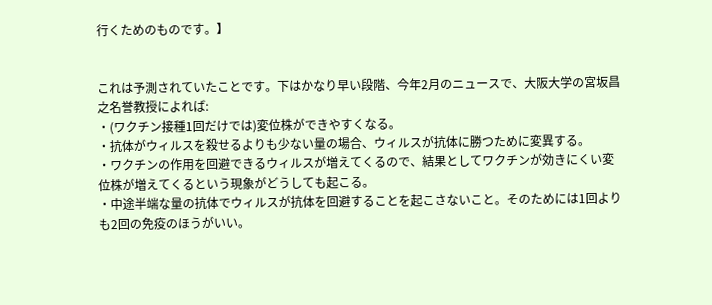行くためのものです。】


これは予測されていたことです。下はかなり早い段階、今年2月のニュースで、大阪大学の宮坂昌之名誉教授によれば:
・(ワクチン接種1回だけでは)変位株ができやすくなる。
・抗体がウィルスを殺せるよりも少ない量の場合、ウィルスが抗体に勝つために変異する。
・ワクチンの作用を回避できるウィルスが増えてくるので、結果としてワクチンが効きにくい変位株が増えてくるという現象がどうしても起こる。
・中途半端な量の抗体でウィルスが抗体を回避することを起こさないこと。そのためには1回よりも2回の免疫のほうがいい。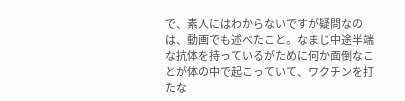で、素人にはわからないですが疑問なのは、動画でも述べたこと。なまじ中途半端な抗体を持っているがために何か面倒なことが体の中で起こっていて、ワクチンを打たな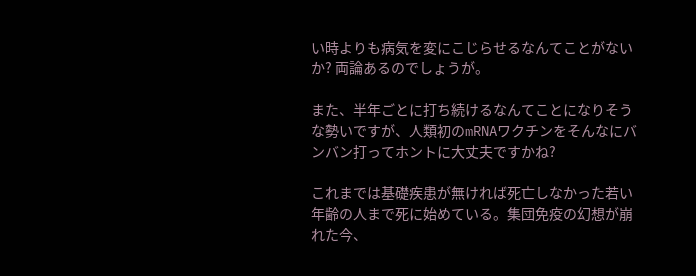い時よりも病気を変にこじらせるなんてことがないか? 両論あるのでしょうが。

また、半年ごとに打ち続けるなんてことになりそうな勢いですが、人類初のmRNAワクチンをそんなにバンバン打ってホントに大丈夫ですかね?

これまでは基礎疾患が無ければ死亡しなかった若い年齢の人まで死に始めている。集団免疫の幻想が崩れた今、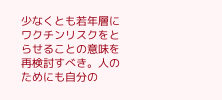少なくとも若年層にワクチンリスクをとらせることの意味を再検討すべき。人のためにも自分の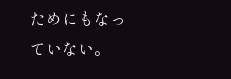ためにもなっていない。